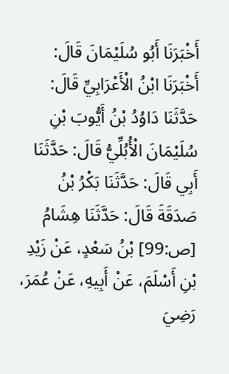أَخْبَرَنَا أَبُو سُلَيْمَانَ قَالَ: أَخْبَرَنَا ابْنُ الْأَعْرَابِيِّ قَالَ: حَدَّثَنَا دَاوُدُ بْنُ أَيُّوبَ بْنِ سُلَيْمَانَ الْأُبُلِّيُّ قَالَ: حَدَّثَنَا أَبِي قَالَ: حَدَّثَنَا بَكْرُ بْنُ صَدَقَةَ قَالَ: حَدَّثَنَا هِشَامُ [ص:99] بْنُ سَعْدٍ، عَنْ زَيْدِ بْنِ أَسْلَمَ، عَنْ أَبِيهِ، عَنْ عُمَرَ، رَضِيَ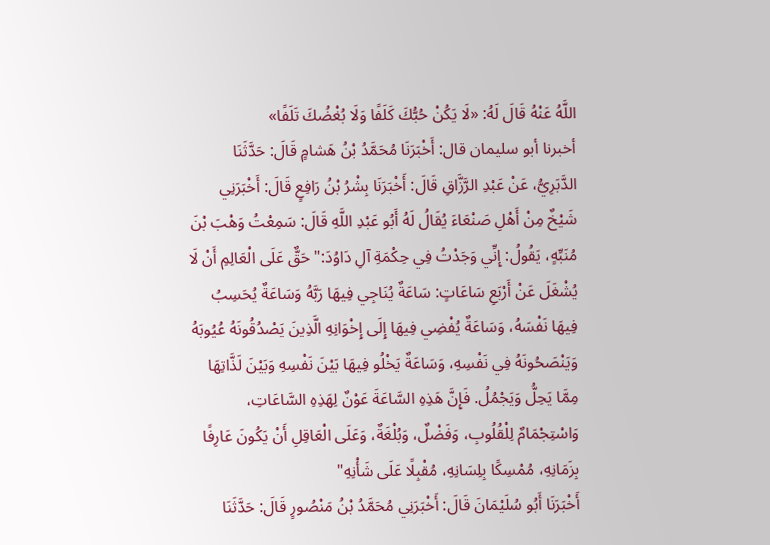اللَّهُ عَنْهُ قَالَ لَهُ: «لَا يَكُنْ حُبُّكَ كَلَفًا وَلَا بُغْضُكَ تَلَفًا»
أخبرنا أبو سليمان قال: أَخْبَرَنَا مُحَمَّدُ بْنُ هَشامٍ قَالَ: حَدَّثَنَا الدَّبَرِيُّ، عَنْ عَبْدِ الرَّزَّاقِ قَالَ: أَخْبَرَنَا بِشْرُ بْنُ رَافِعٍ قَالَ: أَخْبَرَنِي شَيْخٌ مِنْ أَهْلِ صَنْعَاءَ يُقَالُ لَهُ أَبُو عَبْدِ اللَّهِ قَالَ: سَمِعْتُ وَهْبَ بْنَ مُنَبِّهٍ، يَقُولُ: إِنِّي وَجَدْتُ فِي حِكْمَةِ آلِ دَاوُدَ:"حَقٌّ عَلَى الْعَالِمِ أَنْ لَا يُشْغَلَ عَنْ أَرْبَعِ سَاعَاتٍ: سَاعَةٌ يُنَاجِي فِيهَا رَبَّهُ وَسَاعَةٌ يُحَسِبُ فِيهَا نَفْسَهُ، وَسَاعَةٌ يُفْضِي فِيهَا إِلَى إِخْوَانِهِ الَّذِينَ يَصْدُقُونَهُ عُيُوبَهُ وَيَنْصَحُونَهُ فِي نَفْسِهِ، وَسَاعَةٌ يَخْلُو فِيهَا بَيْنَ نَفْسِهِ وَبَيْنَ لَذَّاتِهَا مِمَّا يَحِلُّ وَيَجْمُلُ. فَإِنَّ هَذِهِ السَّاعَةَ عَوْنٌ لِهَذِهِ السَّاعَاتِ، وَاسْتِجْمَامٌ لِلْقُلُوبِ، وَفَضْلٌ، وَبُلْغَةٌ، وَعَلَى الْعَاقِلِ أَنْ يَكُونَ عَارِفًا بِزَمَانِهِ، مُمْسِكًا بِلِسَانِهِ، مُقْبِلًا عَلَى شَأْنِهِ"
أَخْبَرَنَا أَبُو سُلَيْمَانَ قَالَ: أَخْبَرَنِي مُحَمَّدُ بْنُ مَنْصُورٍ قَالَ: حَدَّثَنَا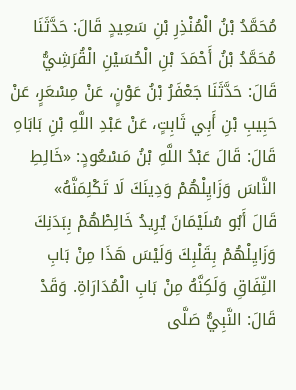مُحَمَّدُ بْنُ الْمُنْذِرِ بْنِ سَعِيدٍ قَالَ: حَدَّثَنَا مُحَمَّدُ بْنُ أَحْمَدَ بْنِ الْحُسَيْنِ الْقُرَشِيُّ قَالَ: حَدَّثَنَا جَعْفَرُ بْنُ عَوْنٍ، عَنْ مِسْعَرٍ، عَنْ حَبِيبِ بْنِ أَبِي ثَابِتٍ، عَنْ عَبْدِ اللَّهِ بْنِ بَابَاهِ قَالَ: قَالَ عَبْدُ اللَّهِ بْنُ مَسْعُودٍ: «خَالِطِ النَّاسَ وَزَايِلْهُمْ وَدِينَكَ لَا تَكْلِمَنَّهُ»
قَالَ أَبُو سُلَيْمَانَ يُرِيدُ خَالِطْهُمْ بِبَدَنِكَ وَزَايِلْهُمْ بِقَلْبِكَ وَلَيْسَ هَذَا مِنْ بَابِ النِّفَاقِ وَلَكِنَّهُ مِنْ بَابِ الْمُدَارَاةِ. وَقَدْ قَالَ: النَّبِيُّ صَلَّى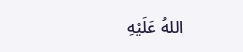اللهُ عَلَيْهِ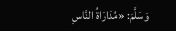وَسَلَّمَ: «مُدَارَاةُ النَّاسِ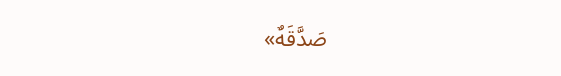صَدَّقَهٌ»